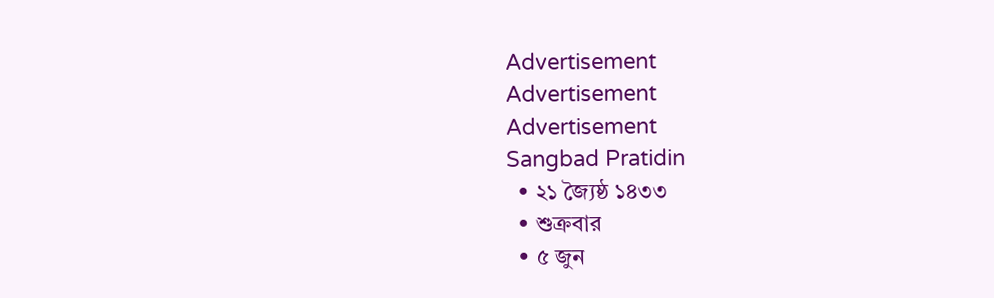Advertisement
Advertisement
Advertisement
Sangbad Pratidin
  • ২১ জ্যৈষ্ঠ ১৪৩৩
  • শুক্রবার
  • ৫ জুন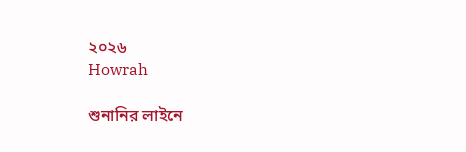২০২৬
Howrah

শুনানির লাইনে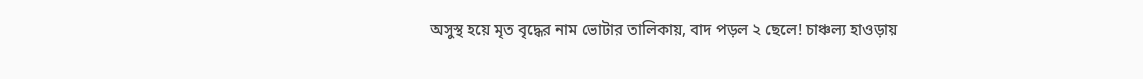অসুস্থ হয়ে মৃত বৃদ্ধের নাম ভোটার তালিকায়, বাদ পড়ল ২ ছেলে! চাঞ্চল্য হাওড়ায়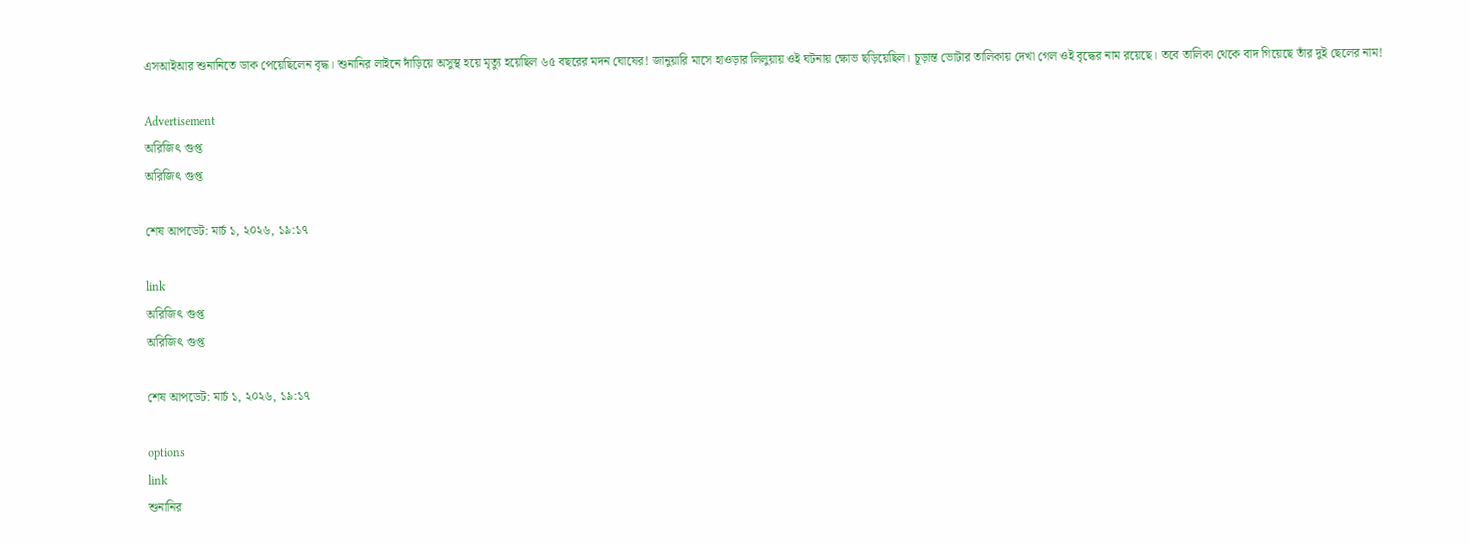এসআইআর শুনানিতে ডাক পেয়েছিলেন বৃদ্ধ। শুনানির লাইনে দাঁড়িয়ে অসুস্থ হয়ে মৃত্যু হয়েছিল ৬৫ বছরের মদন ঘোষের! জানুয়ারি মাসে হাওড়ার লিলুয়ায় ওই ঘটনায় ক্ষোভ ছড়িয়েছিল। চূড়ান্ত ভোটার তালিকায় দেখা গেল ওই বৃদ্ধের নাম রয়েছে। তবে তালিকা থেকে বাদ গিয়েছে তাঁর দুই ছেলের নাম!

Advertisement
অরিজিৎ গুপ্ত
অরিজিৎ গুপ্ত

শেষ আপডেট: মার্চ ১, ২০২৬, ১৯:১৭

link
অরিজিৎ গুপ্ত
অরিজিৎ গুপ্ত

শেষ আপডেট: মার্চ ১, ২০২৬, ১৯:১৭

options
link
শুনানির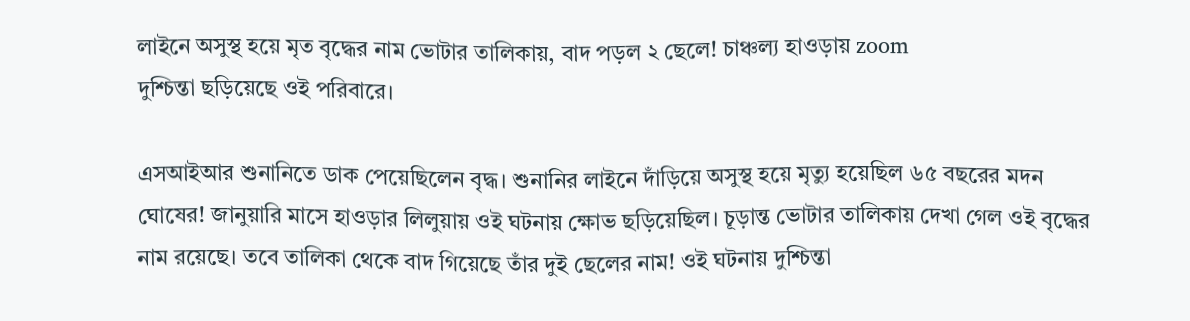লাইনে অসুস্থ হয়ে মৃত বৃদ্ধের নাম ভোটার তালিকায়, বাদ পড়ল ২ ছেলে! চাঞ্চল্য হাওড়ায় zoom
দুশ্চিন্তা ছড়িয়েছে ওই পরিবারে।

এসআইআর শুনানিতে ডাক পেয়েছিলেন বৃদ্ধ। শুনানির লাইনে দাঁড়িয়ে অসুস্থ হয়ে মৃত্যু হয়েছিল ৬৫ বছরের মদন ঘোষের! জানুয়ারি মাসে হাওড়ার লিলুয়ায় ওই ঘটনায় ক্ষোভ ছড়িয়েছিল। চূড়ান্ত ভোটার তালিকায় দেখা গেল ওই বৃদ্ধের নাম রয়েছে। তবে তালিকা থেকে বাদ গিয়েছে তাঁর দুই ছেলের নাম! ওই ঘটনায় দুশ্চিন্তা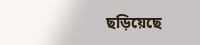ছড়িয়েছে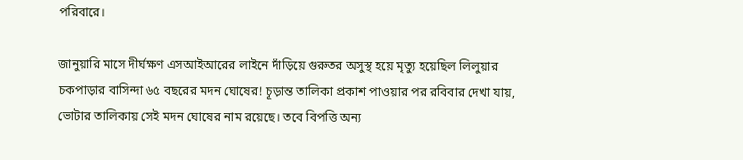পরিবারে।

জানুয়ারি মাসে দীর্ঘক্ষণ এসআইআরের লাইনে দাঁড়িয়ে গুরুতর অসুস্থ হয়ে মৃত্যু হয়েছিল লিলুয়ার চকপাড়ার বাসিন্দা ৬৫ বছরের মদন ঘোষের! চূড়ান্ত তালিকা প্রকাশ পাওয়ার পর রবিবার দেখা যায়, ভোটার তালিকায় সেই মদন ঘোষের নাম রয়েছে। তবে বিপত্তি অন্য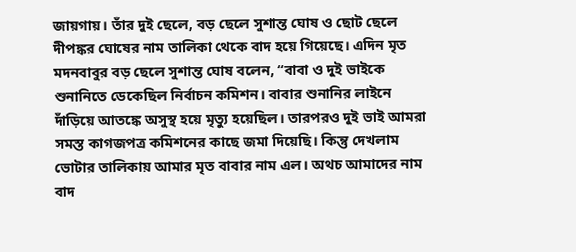জায়গায়। তাঁর দুই ছেলে, বড় ছেলে সুশান্ত ঘোষ ও ছোট ছেলে দীপঙ্কর ঘোষের নাম তালিকা থেকে বাদ হয়ে গিয়েছে। এদিন মৃত মদনবাবুর বড় ছেলে সুশান্ত ঘোষ বলেন, “বাবা ও দুই ভাইকে শুনানিতে ডেকেছিল নির্বাচন কমিশন। বাবার শুনানির লাইনে দাঁড়িয়ে আতঙ্কে অসুস্থ হয়ে মৃত্যু হয়েছিল। তারপরও দুই ভাই আমরা সমস্ত কাগজপত্র কমিশনের কাছে জমা দিয়েছি। কিন্তু দেখলাম ভোটার তালিকায় আমার মৃত বাবার নাম এল। অথচ আমাদের নাম বাদ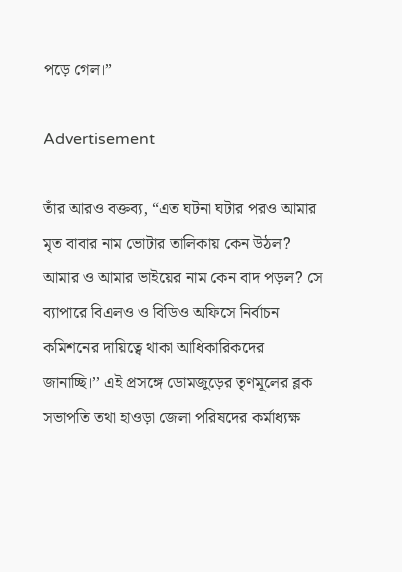পড়ে গেল।”

Advertisement

তাঁর আরও বক্তব্য, “এত ঘটনা ঘটার পরও আমার মৃত বাবার নাম ভোটার তালিকায় কেন উঠল? আমার ও আমার ভাইয়ের নাম কেন বাদ পড়ল? সে ব্যাপারে বিএলও ও বিডিও অফিসে নির্বাচন কমিশনের দায়িত্বে থাকা আধিকারিকদের জানাচ্ছি।’’ এই প্রসঙ্গে ডোমজুড়ের তৃণমূলের ব্লক সভাপতি তথা হাওড়া জেলা পরিষদের কর্মাধ্যক্ষ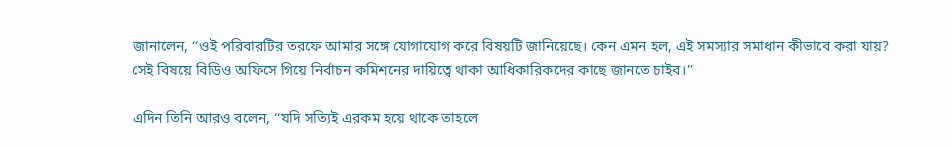জানালেন, ‘‘ওই পরিবারটির তরফে আমার সঙ্গে যোগাযোগ করে বিষয়টি জানিয়েছে। কেন এমন হল, এই সমস্যার সমাধান কীভাবে করা যায়? সেই বিষয়ে বিডিও অফিসে গিয়ে নির্বাচন কমিশনের দায়িত্বে থাকা আধিকারিকদের কাছে জানতে চাইব।’’

এদিন তিনি আরও বলেন, ‘‘যদি সত্যিই এরকম হয়ে থাকে তাহলে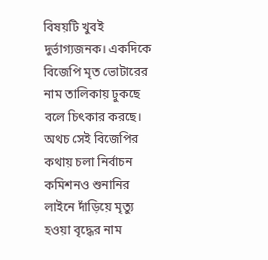বিষয়টি খুবই দুর্ভাগ্যজনক। একদিকে বিজেপি মৃত ভোটারের নাম তালিকায় ঢুকছে বলে চিৎকার করছে। অথচ সেই বিজেপির কথায় চলা নির্বাচন কমিশনও শুনানির লাইনে দাঁড়িয়ে মৃত্যু হওয়া বৃদ্ধের নাম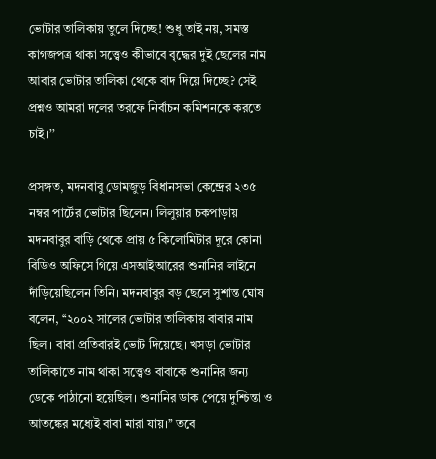ভোটার তালিকায় তুলে দিচ্ছে! শুধু তাই নয়, সমস্ত কাগজপত্র থাকা সত্ত্বেও কীভাবে বৃদ্ধের দুই ছেলের নাম আবার ভোটার তালিকা থেকে বাদ দিয়ে দিচ্ছে? সেই প্রশ্নও আমরা দলের তরফে নির্বাচন কমিশনকে করতে চাই।’’

প্রসঙ্গত, মদনবাবু ডোমজুড় বিধানসভা কেন্দ্রের ২৩৫ নম্বর পার্টের ভোটার ছিলেন। লিলুয়ার চকপাড়ায় মদনবাবুর বাড়ি থেকে প্রায় ৫ কিলোমিটার দূরে কোনা বিডিও অফিসে গিয়ে এসআইআরের শুনানির লাইনে দাঁড়িয়েছিলেন তিনি। মদনবাবুর বড় ছেলে সুশান্ত ঘোষ বলেন, ‘‘২০০২ সালের ভোটার তালিকায় বাবার নাম ছিল। বাবা প্রতিবারই ভোট দিয়েছে। খসড়া ভোটার তালিকাতে নাম থাকা সত্ত্বেও বাবাকে শুনানির জন্য ডেকে পাঠানো হয়েছিল। শুনানির ডাক পেয়ে দুশ্চিন্তা ও আতঙ্কের মধ্যেই বাবা মারা যায়।’’ তবে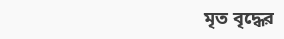মৃত বৃদ্ধের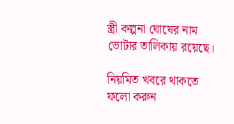স্ত্রী কল্পনা ঘোষের নাম ভোটার তালিকায় রয়েছে।

নিয়মিত খবরে থাকতে ফলো করুন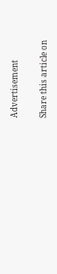Advertisement

Share this article on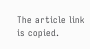The article link is copied.